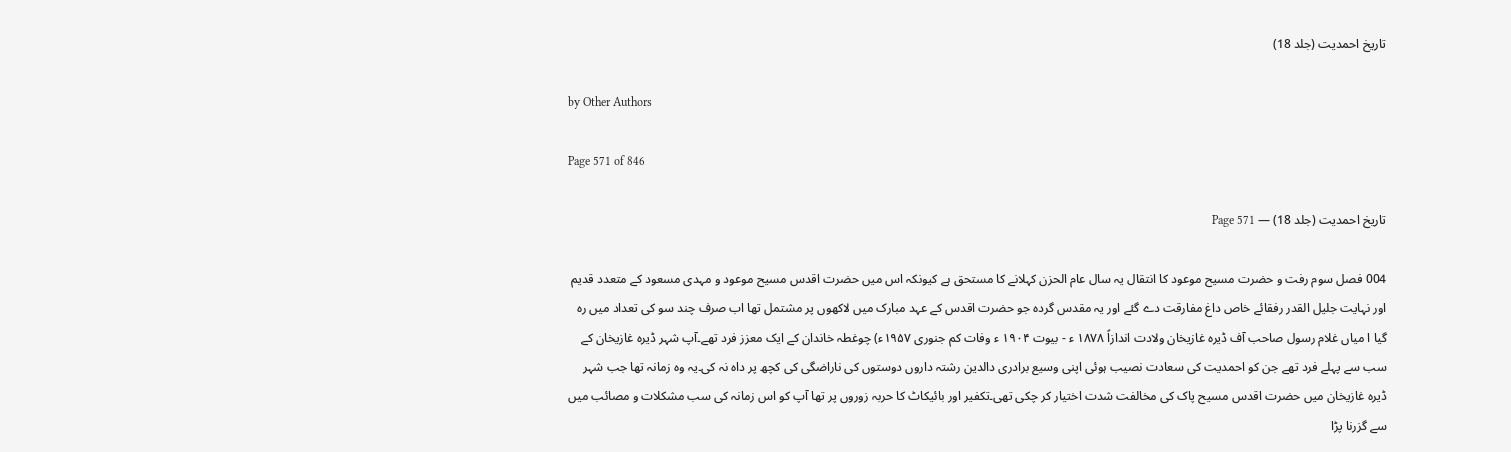تاریخ احمدیت (جلد 18)

by Other Authors

Page 571 of 846

تاریخ احمدیت (جلد 18) — Page 571

004 فصل سوم رفت و حضرت مسیح موعود کا انتقال یہ سال عام الحزن کہلانے کا مستحق ہے کیونکہ اس میں حضرت اقدس مسیح موعود و مہدی مسعود کے متعدد قدیم اور نہایت جلیل القدر رفقائے خاص داغ مفارقت دے گئے اور یہ مقدس گردہ جو حضرت اقدس کے عہد مبارک میں لاکھوں پر مشتمل تھا اب صرف چند سو کی تعداد میں رہ گیا ا میاں غلام رسول صاحب آف ڈیرہ غازیخان ولادت اندازاً ۱۸۷۸ ء - بیوت ۱۹۰۴ ء وفات کم جنوری ۱۹۵۷ء) چوغطہ خاندان کے ایک معزز فرد تھے۔آپ شہر ڈیرہ غازیخان کے سب سے پہلے فرد تھے جن کو احمدیت کی سعادت نصیب ہوئی اپنی وسیع برادری دالدین رشتہ داروں دوستوں کی ناراضگی کی کچھ پر داہ نہ کی۔یہ وہ زمانہ تھا جب شہر ڈیرہ غازیخان میں حضرت اقدس مسیح پاک کی مخالفت شدت اختیار کر چکی تھی۔تکفیر اور بائیکاٹ کا حربہ زوروں پر تھا آپ کو اس زمانہ کی سب مشکلات و مصائب میں سے گزرنا پڑا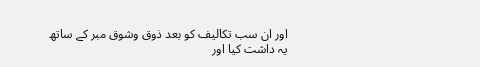اور ان سب تکالیف کو بعد ذوق وشوق مبر کے ساتھ یہ داشت کیا اور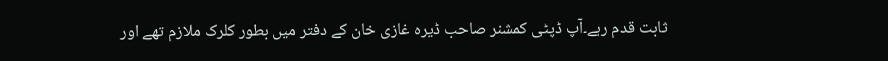ثابت قدم رہے۔آپ ڈپٹی کمشنر صاحب ڈیرہ غازی خان کے دفتر میں بطور کلرک ملازم تھے اور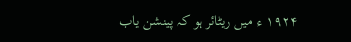۱۹۲۴ ء میں ریٹائر ہو کہ پینشن یاب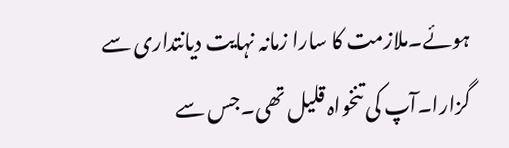ہوئے۔ملازمت کا سارا زمانہ نہایت دیانتداری سے گزارا۔آپ کی تنخواہ قلیل تھی۔جس سے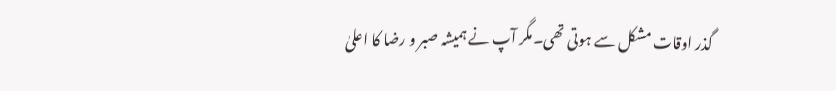گذر اوقات مشکل سے ہوتی تھی۔مگر آپ نے ہمیشہ صبر و رضا کا اعلیٰ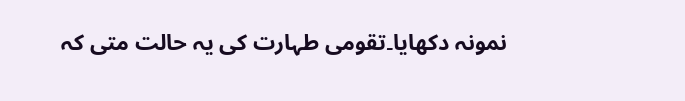نمونہ دکھایا۔تقومی طہارت کی یہ حالت متی کہ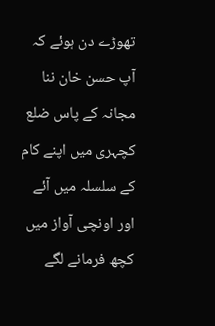تھوڑے دن ہوئے کہ آپ حسن خان ننا مجانہ کے پاس ضلع کچہری میں اپنے کام کے سلسلہ میں آئے اور اونچی آواز میں کچھ فرمانے لگے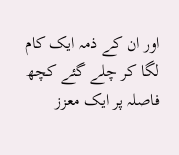اور ان کے ذمہ ایک کام لگا کر چلے گئے کچھ فاصلہ پر ایک معزز